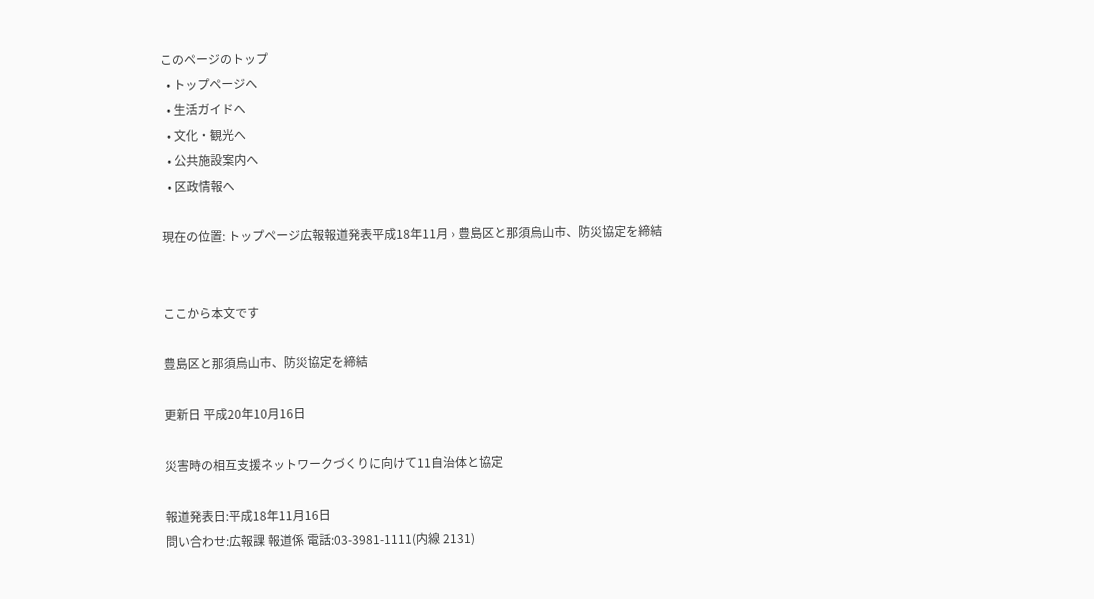このページのトップ
  • トップページへ
  • 生活ガイドへ
  • 文化・観光へ
  • 公共施設案内へ
  • 区政情報へ

現在の位置: トップページ広報報道発表平成18年11月 › 豊島区と那須烏山市、防災協定を締結


ここから本文です

豊島区と那須烏山市、防災協定を締結

更新日 平成20年10月16日

災害時の相互支援ネットワークづくりに向けて11自治体と協定

報道発表日:平成18年11月16日
問い合わせ:広報課 報道係 電話:03-3981-1111(内線 2131)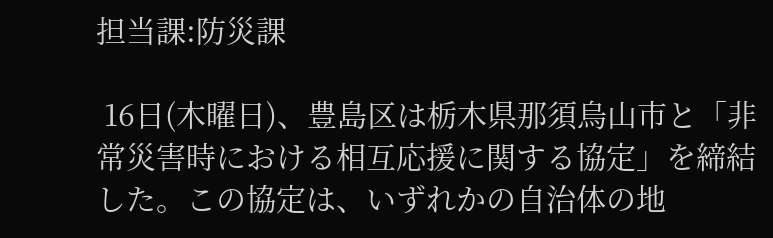担当課:防災課

 16日(木曜日)、豊島区は栃木県那須烏山市と「非常災害時における相互応援に関する協定」を締結した。この協定は、いずれかの自治体の地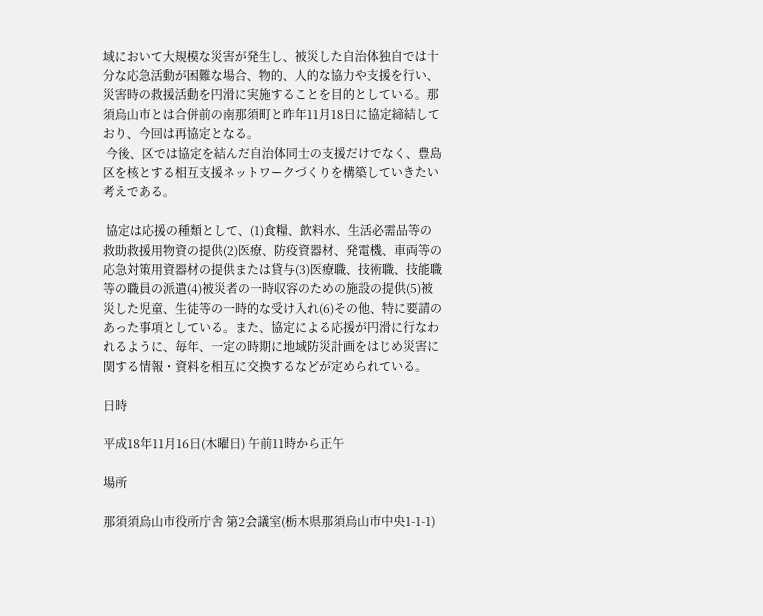域において大規模な災害が発生し、被災した自治体独自では十分な応急活動が困難な場合、物的、人的な協力や支援を行い、災害時の救援活動を円滑に実施することを目的としている。那須烏山市とは合併前の南那須町と昨年11月18日に協定締結しており、今回は再協定となる。
 今後、区では協定を結んだ自治体同士の支援だけでなく、豊島区を核とする相互支援ネットワークづくりを構築していきたい考えである。

 協定は応援の種類として、(1)食糧、飲料水、生活必需品等の救助救援用物資の提供(2)医療、防疫資器材、発電機、車両等の応急対策用資器材の提供または貸与(3)医療職、技術職、技能職等の職員の派遣(4)被災者の一時収容のための施設の提供(5)被災した児童、生徒等の一時的な受け入れ(6)その他、特に要請のあった事項としている。また、協定による応援が円滑に行なわれるように、毎年、一定の時期に地域防災計画をはじめ災害に関する情報・資料を相互に交換するなどが定められている。

日時

平成18年11月16日(木曜日) 午前11時から正午

場所

那須須烏山市役所庁舎 第2会議室(栃木県那須烏山市中央1-1-1)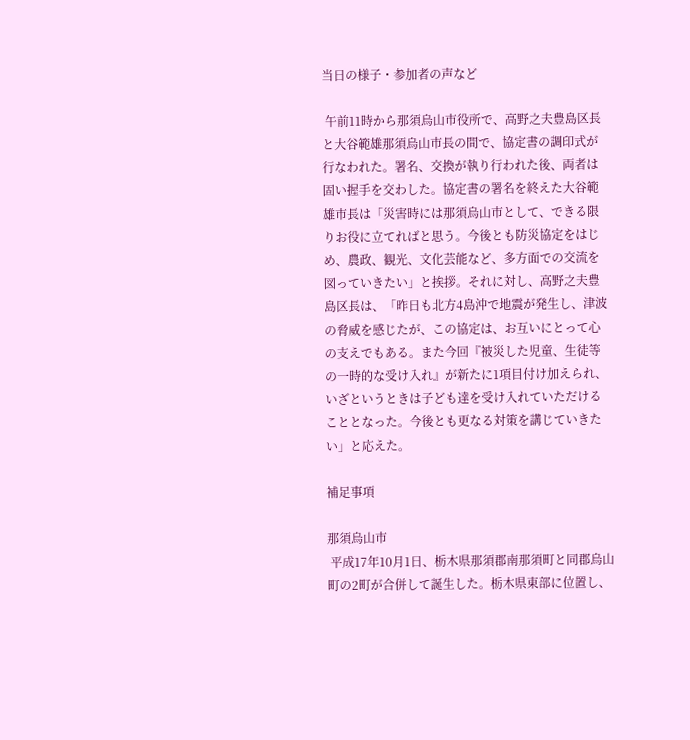当日の様子・参加者の声など

 午前11時から那須烏山市役所で、高野之夫豊島区長と大谷範雄那須烏山市長の間で、協定書の調印式が行なわれた。署名、交換が執り行われた後、両者は固い握手を交わした。協定書の署名を終えた大谷範雄市長は「災害時には那須烏山市として、できる限りお役に立てればと思う。今後とも防災協定をはじめ、農政、観光、文化芸能など、多方面での交流を図っていきたい」と挨拶。それに対し、高野之夫豊島区長は、「昨日も北方4島沖で地震が発生し、津波の脅威を感じたが、この協定は、お互いにとって心の支えでもある。また今回『被災した児童、生徒等の一時的な受け入れ』が新たに1項目付け加えられ、いざというときは子ども達を受け入れていただけることとなった。今後とも更なる対策を講じていきたい」と応えた。

補足事項

那須烏山市
 平成17年10月1日、栃木県那須郡南那須町と同郡烏山町の2町が合併して誕生した。栃木県東部に位置し、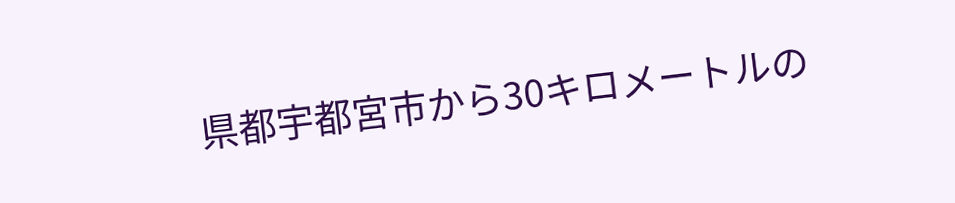県都宇都宮市から30キロメートルの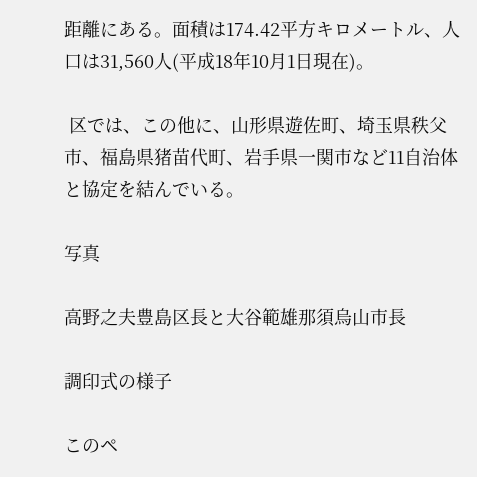距離にある。面積は174.42平方キロメートル、人口は31,560人(平成18年10月1日現在)。

 区では、この他に、山形県遊佐町、埼玉県秩父市、福島県猪苗代町、岩手県一関市など11自治体と協定を結んでいる。

写真

高野之夫豊島区長と大谷範雄那須烏山市長

調印式の様子

このペ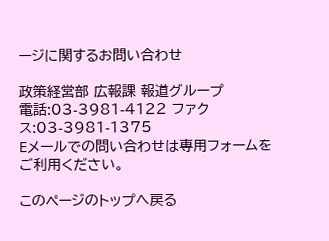ージに関するお問い合わせ

政策経営部 広報課 報道グループ
電話:03-3981-4122 ファクス:03-3981-1375
Eメールでの問い合わせは専用フォームをご利用ください。

このページのトップへ戻る